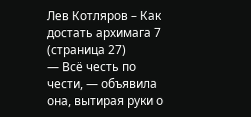Лев Котляров – Как достать архимага 7 (страница 27)
— Всё честь по чести, — объявила она, вытирая руки о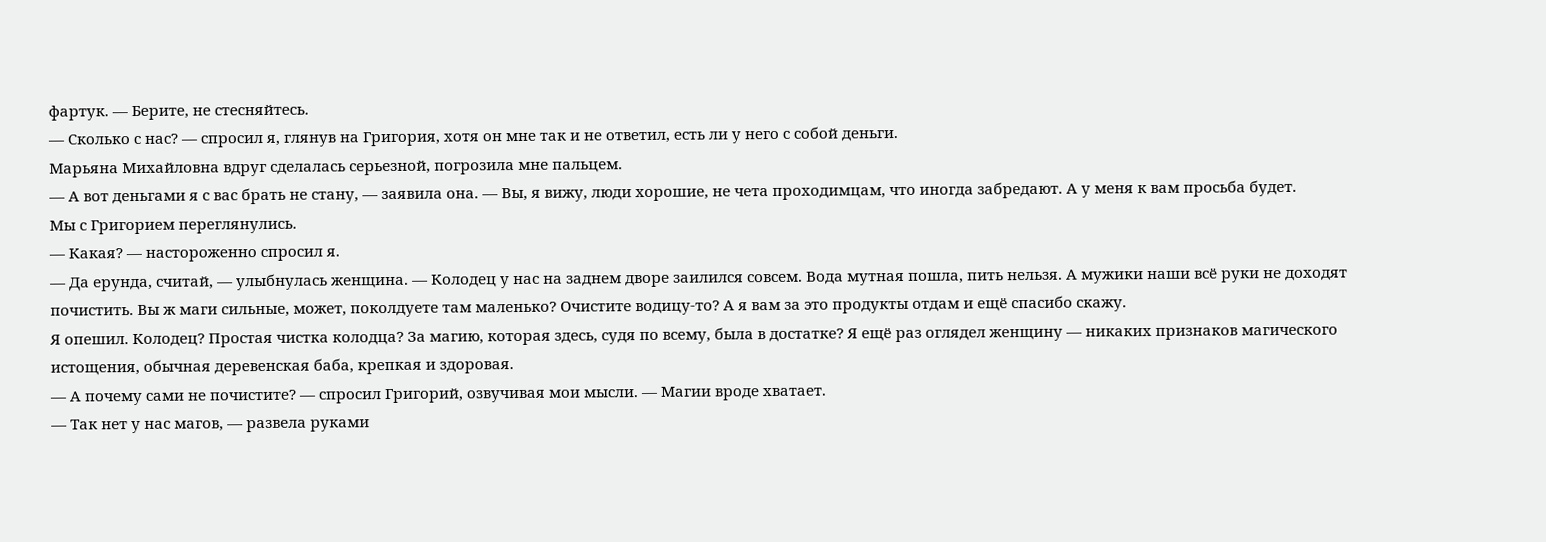фартук. — Берите, не стесняйтесь.
— Сколько с нас? — спросил я, глянув на Григория, хотя он мне так и не ответил, есть ли у него с собой деньги.
Марьяна Михайловна вдруг сделалась серьезной, погрозила мне пальцем.
— А вот деньгами я с вас брать не стану, — заявила она. — Вы, я вижу, люди хорошие, не чета проходимцам, что иногда забредают. А у меня к вам просьба будет.
Мы с Григорием переглянулись.
— Какая? — настороженно спросил я.
— Да ерунда, считай, — улыбнулась женщина. — Колодец у нас на заднем дворе заилился совсем. Вода мутная пошла, пить нельзя. А мужики наши всё руки не доходят почистить. Вы ж маги сильные, может, поколдуете там маленько? Очистите водицу-то? А я вам за это продукты отдам и ещё спасибо скажу.
Я опешил. Колодец? Простая чистка колодца? За магию, которая здесь, судя по всему, была в достатке? Я ещё раз оглядел женщину — никаких признаков магического истощения, обычная деревенская баба, крепкая и здоровая.
— А почему сами не почистите? — спросил Григорий, озвучивая мои мысли. — Магии вроде хватает.
— Так нет у нас магов, — развела руками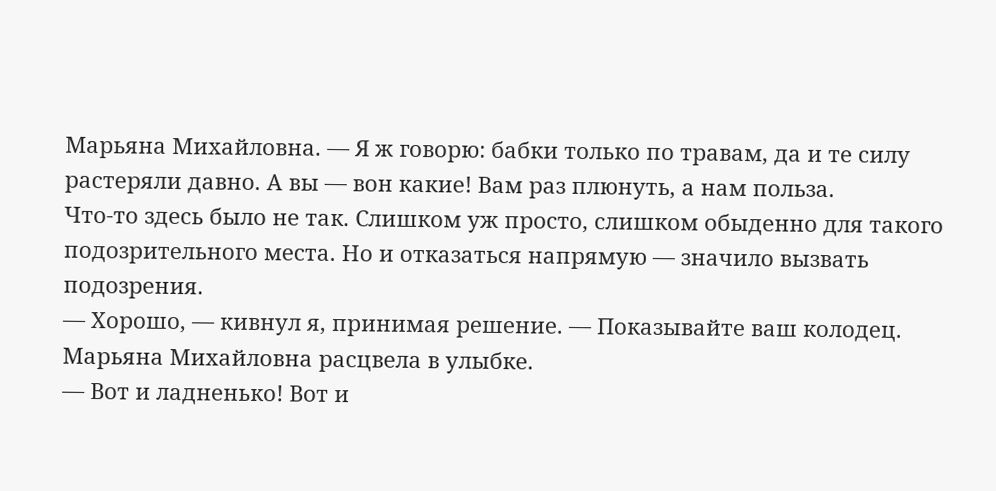Марьяна Михайловна. — Я ж говорю: бабки только по травам, да и те силу растеряли давно. А вы — вон какие! Вам раз плюнуть, а нам польза.
Что-то здесь было не так. Слишком уж просто, слишком обыденно для такого подозрительного места. Но и отказаться напрямую — значило вызвать подозрения.
— Хорошо, — кивнул я, принимая решение. — Показывайте ваш колодец.
Марьяна Михайловна расцвела в улыбке.
— Вот и ладненько! Вот и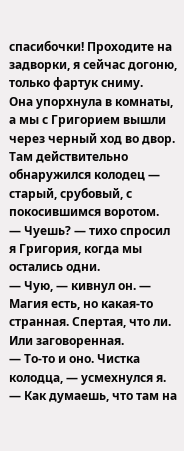спасибочки! Проходите на задворки, я сейчас догоню, только фартук сниму.
Она упорхнула в комнаты, а мы с Григорием вышли через черный ход во двор. Там действительно обнаружился колодец — старый, срубовый, с покосившимся воротом.
— Чуешь? — тихо спросил я Григория, когда мы остались одни.
— Чую, — кивнул он. — Магия есть, но какая-то странная. Спертая, что ли. Или заговоренная.
— То-то и оно. Чистка колодца, — усмехнулся я. — Как думаешь, что там на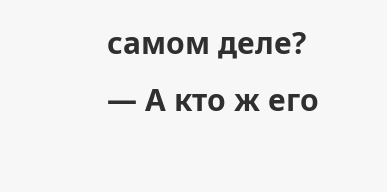самом деле?
— А кто ж его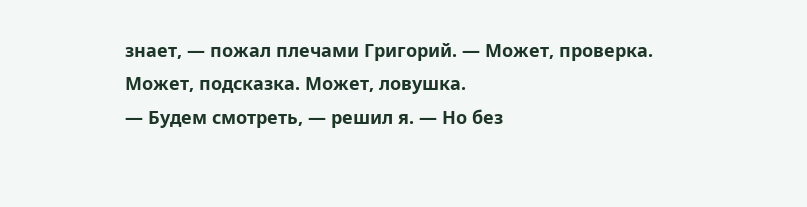знает, — пожал плечами Григорий. — Может, проверка. Может, подсказка. Может, ловушка.
— Будем смотреть, — решил я. — Но без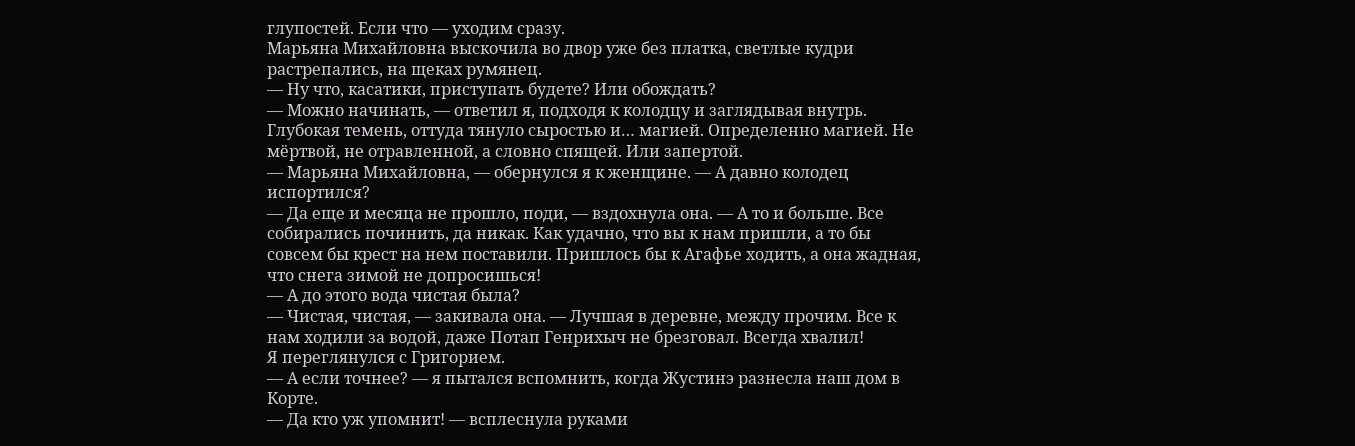глупостей. Если что — уходим сразу.
Марьяна Михайловна выскочила во двор уже без платка, светлые кудри растрепались, на щеках румянец.
— Ну что, касатики, приступать будете? Или обождать?
— Можно начинать, — ответил я, подходя к колодцу и заглядывая внутрь.
Глубокая темень, оттуда тянуло сыростью и… магией. Определенно магией. Не мёртвой, не отравленной, а словно спящей. Или запертой.
— Марьяна Михайловна, — обернулся я к женщине. — А давно колодец испортился?
— Да еще и месяца не прошло, поди, — вздохнула она. — А то и больше. Все собирались починить, да никак. Как удачно, что вы к нам пришли, а то бы совсем бы крест на нем поставили. Пришлось бы к Агафье ходить, а она жадная, что снега зимой не допросишься!
— А до этого вода чистая была?
— Чистая, чистая, — закивала она. — Лучшая в деревне, между прочим. Все к нам ходили за водой, даже Потап Генрихыч не брезговал. Всегда хвалил!
Я переглянулся с Григорием.
— А если точнее? — я пытался вспомнить, когда Жустинэ разнесла наш дом в Корте.
— Да кто уж упомнит! — всплеснула руками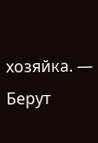хозяйка. — Берут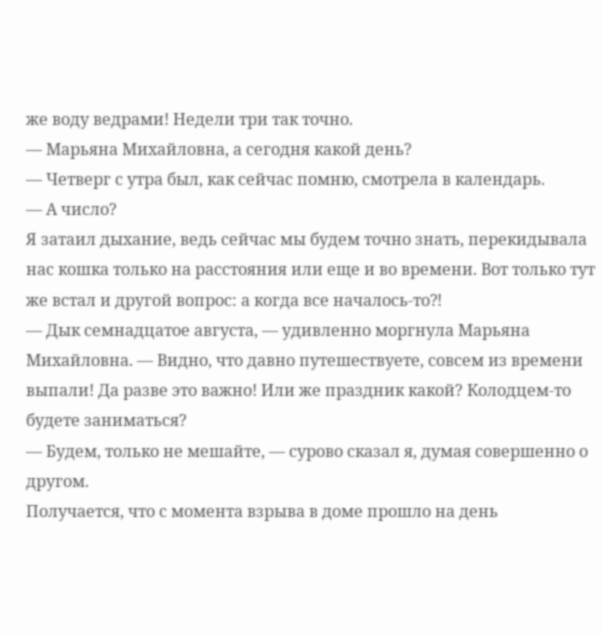же воду ведрами! Недели три так точно.
— Марьяна Михайловна, а сегодня какой день?
— Четверг с утра был, как сейчас помню, смотрела в календарь.
— А число?
Я затаил дыхание, ведь сейчас мы будем точно знать, перекидывала нас кошка только на расстояния или еще и во времени. Вот только тут же встал и другой вопрос: а когда все началось-то⁈
— Дык семнадцатое августа, — удивленно моргнула Марьяна Михайловна. — Видно, что давно путешествуете, совсем из времени выпали! Да разве это важно! Или же праздник какой? Колодцем-то будете заниматься?
— Будем, только не мешайте, — сурово сказал я, думая совершенно о другом.
Получается, что с момента взрыва в доме прошло на день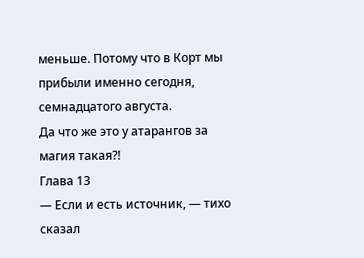меньше. Потому что в Корт мы прибыли именно сегодня, семнадцатого августа.
Да что же это у атарангов за магия такая⁈
Глава 13
— Если и есть источник, — тихо сказал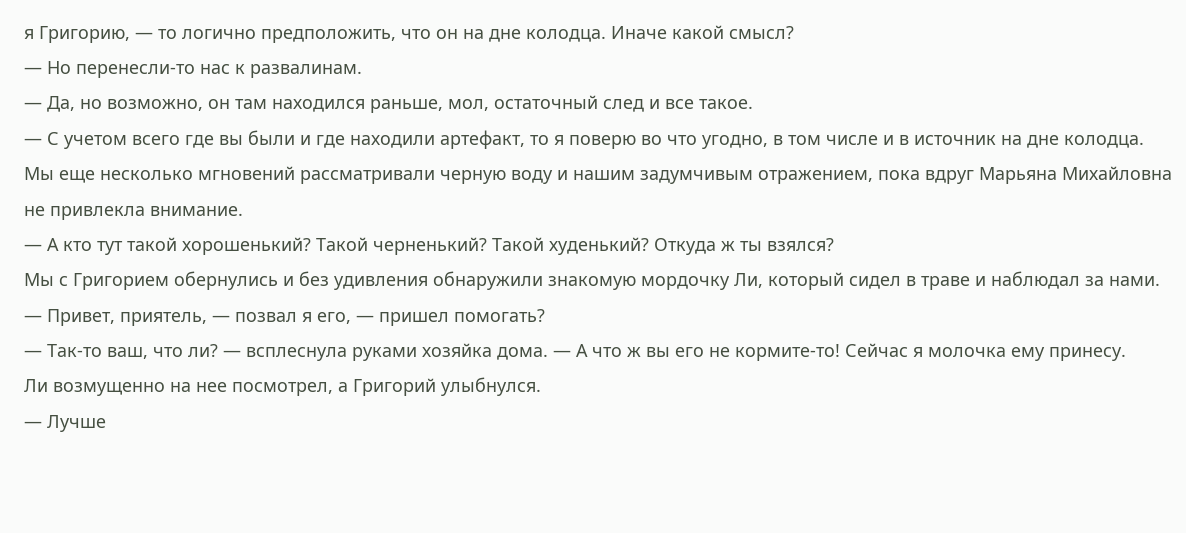я Григорию, — то логично предположить, что он на дне колодца. Иначе какой смысл?
— Но перенесли-то нас к развалинам.
— Да, но возможно, он там находился раньше, мол, остаточный след и все такое.
— С учетом всего где вы были и где находили артефакт, то я поверю во что угодно, в том числе и в источник на дне колодца.
Мы еще несколько мгновений рассматривали черную воду и нашим задумчивым отражением, пока вдруг Марьяна Михайловна не привлекла внимание.
— А кто тут такой хорошенький? Такой черненький? Такой худенький? Откуда ж ты взялся?
Мы с Григорием обернулись и без удивления обнаружили знакомую мордочку Ли, который сидел в траве и наблюдал за нами.
— Привет, приятель, — позвал я его, — пришел помогать?
— Так-то ваш, что ли? — всплеснула руками хозяйка дома. — А что ж вы его не кормите-то! Сейчас я молочка ему принесу.
Ли возмущенно на нее посмотрел, а Григорий улыбнулся.
— Лучше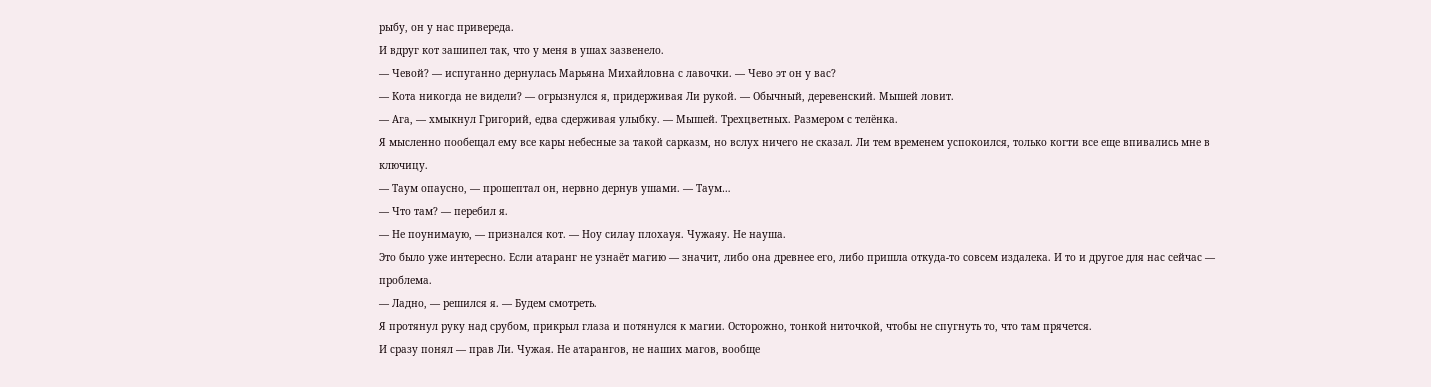рыбу, он у нас привереда.
И вдруг кот зашипел так, что у меня в ушах зазвенело.
— Чевой? — испуганно дернулась Марьяна Михайловна с лавочки. — Чево эт он у вас?
— Кота никогда не видели? — огрызнулся я, придерживая Ли рукой. — Обычный, деревенский. Мышей ловит.
— Ага, — хмыкнул Григорий, едва сдерживая улыбку. — Мышей. Трехцветных. Размером с телёнка.
Я мысленно пообещал ему все кары небесные за такой сарказм, но вслух ничего не сказал. Ли тем временем успокоился, только когти все еще впивались мне в ключицу.
— Таум опаусно, — прошептал он, нервно дернув ушами. — Таум…
— Что там? — перебил я.
— Не поунимаую, — признался кот. — Ноу силау плохауя. Чужаяу. Не науша.
Это было уже интересно. Если атаранг не узнаёт магию — значит, либо она древнее его, либо пришла откуда-то совсем издалека. И то и другое для нас сейчас — проблема.
— Ладно, — решился я. — Будем смотреть.
Я протянул руку над срубом, прикрыл глаза и потянулся к магии. Осторожно, тонкой ниточкой, чтобы не спугнуть то, что там прячется.
И сразу понял — прав Ли. Чужая. Не атарангов, не наших магов, вообще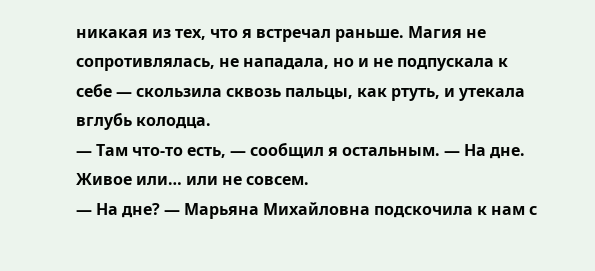никакая из тех, что я встречал раньше. Магия не сопротивлялась, не нападала, но и не подпускала к себе — скользила сквозь пальцы, как ртуть, и утекала вглубь колодца.
— Там что-то есть, — сообщил я остальным. — На дне. Живое или… или не совсем.
— На дне? — Марьяна Михайловна подскочила к нам с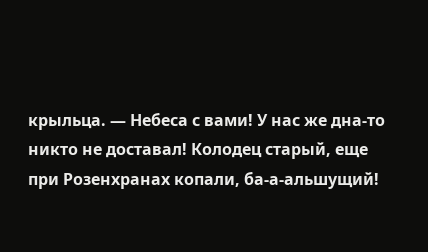крыльца. — Небеса с вами! У нас же дна-то никто не доставал! Колодец старый, еще при Розенхранах копали, ба-а-альшущий!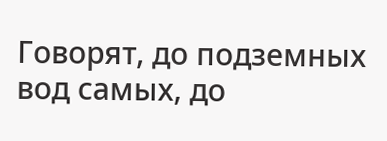Говорят, до подземных вод самых, до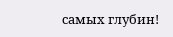самых глубин!